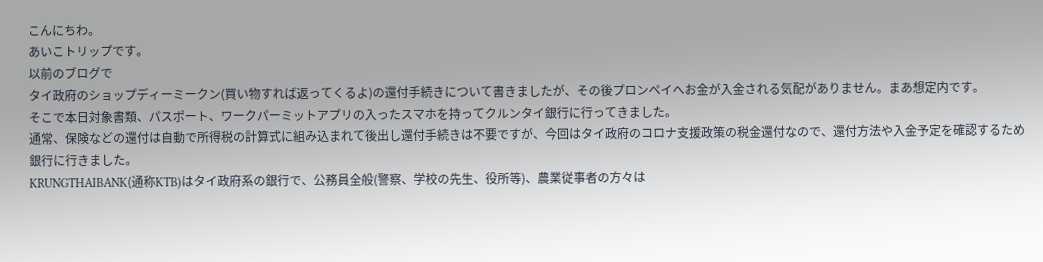こんにちわ。
あいこトリップです。
以前のブログで
タイ政府のショップディーミークン(買い物すれば返ってくるよ)の還付手続きについて書きましたが、その後プロンペイへお金が入金される気配がありません。まあ想定内です。
そこで本日対象書類、パスポート、ワークパーミットアプリの入ったスマホを持ってクルンタイ銀行に行ってきました。
通常、保険などの還付は自動で所得税の計算式に組み込まれて後出し還付手続きは不要ですが、今回はタイ政府のコロナ支援政策の税金還付なので、還付方法や入金予定を確認するため銀行に行きました。
KRUNGTHAIBANK(通称KTB)はタイ政府系の銀行で、公務員全般(警察、学校の先生、役所等)、農業従事者の方々は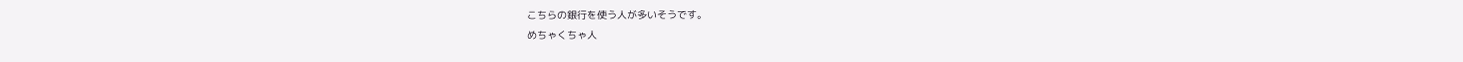こちらの銀行を使う人が多いそうです。
めちゃくちゃ人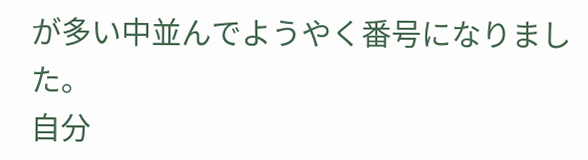が多い中並んでようやく番号になりました。
自分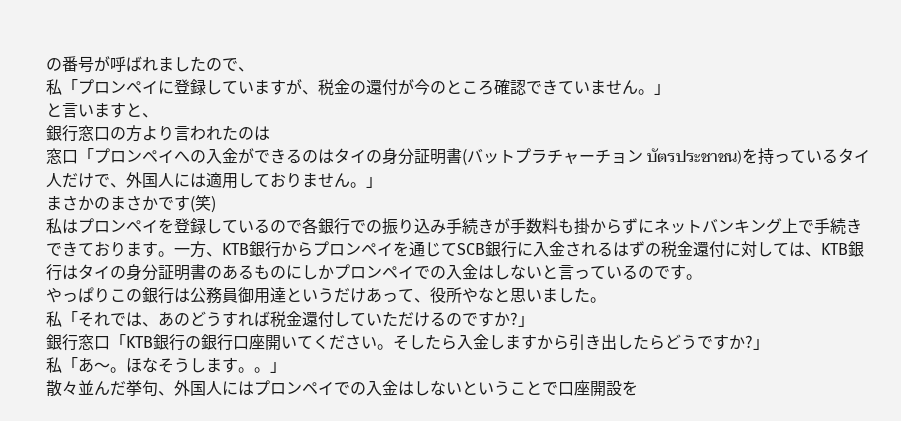の番号が呼ばれましたので、
私「プロンペイに登録していますが、税金の還付が今のところ確認できていません。」
と言いますと、
銀行窓口の方より言われたのは
窓口「プロンペイへの入金ができるのはタイの身分証明書(バットプラチャーチョン บัตรประชาชน)を持っているタイ人だけで、外国人には適用しておりません。」
まさかのまさかです(笑)
私はプロンペイを登録しているので各銀行での振り込み手続きが手数料も掛からずにネットバンキング上で手続きできております。一方、KTB銀行からプロンペイを通じてSCB銀行に入金されるはずの税金還付に対しては、KTB銀行はタイの身分証明書のあるものにしかプロンペイでの入金はしないと言っているのです。
やっぱりこの銀行は公務員御用達というだけあって、役所やなと思いました。
私「それでは、あのどうすれば税金還付していただけるのですか?」
銀行窓口「KTB銀行の銀行口座開いてください。そしたら入金しますから引き出したらどうですか?」
私「あ〜。ほなそうします。。」
散々並んだ挙句、外国人にはプロンペイでの入金はしないということで口座開設を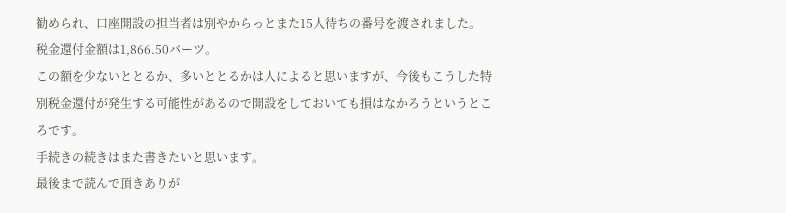勧められ、口座開設の担当者は別やからっとまた15人待ちの番号を渡されました。
税金還付金額は1,866.50バーツ。
この額を少ないととるか、多いととるかは人によると思いますが、今後もこうした特別税金還付が発生する可能性があるので開設をしておいても損はなかろうというところです。
手続きの続きはまた書きたいと思います。
最後まで読んで頂きありが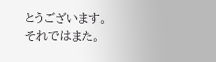とうございます。
それではまた。